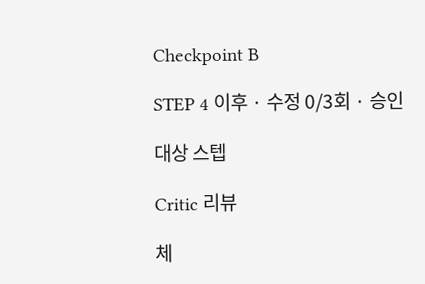Checkpoint B

STEP 4 이후 · 수정 0/3회 · 승인

대상 스텝

Critic 리뷰

체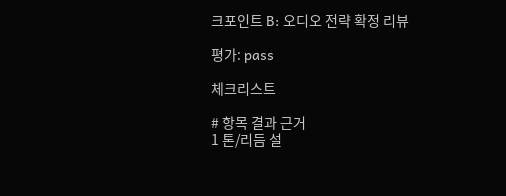크포인트 B: 오디오 전략 확정 리뷰

평가: pass

체크리스트

# 항목 결과 근거
1 톤/리듬 설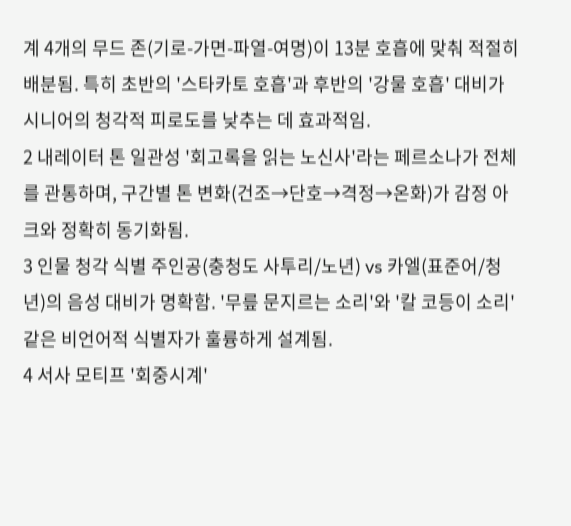계 4개의 무드 존(기로-가면-파열-여명)이 13분 호흡에 맞춰 적절히 배분됨. 특히 초반의 '스타카토 호흡'과 후반의 '강물 호흡' 대비가 시니어의 청각적 피로도를 낮추는 데 효과적임.
2 내레이터 톤 일관성 '회고록을 읽는 노신사'라는 페르소나가 전체를 관통하며, 구간별 톤 변화(건조→단호→격정→온화)가 감정 아크와 정확히 동기화됨.
3 인물 청각 식별 주인공(충청도 사투리/노년) vs 카엘(표준어/청년)의 음성 대비가 명확함. '무릎 문지르는 소리'와 '칼 코등이 소리' 같은 비언어적 식별자가 훌륭하게 설계됨.
4 서사 모티프 '회중시계'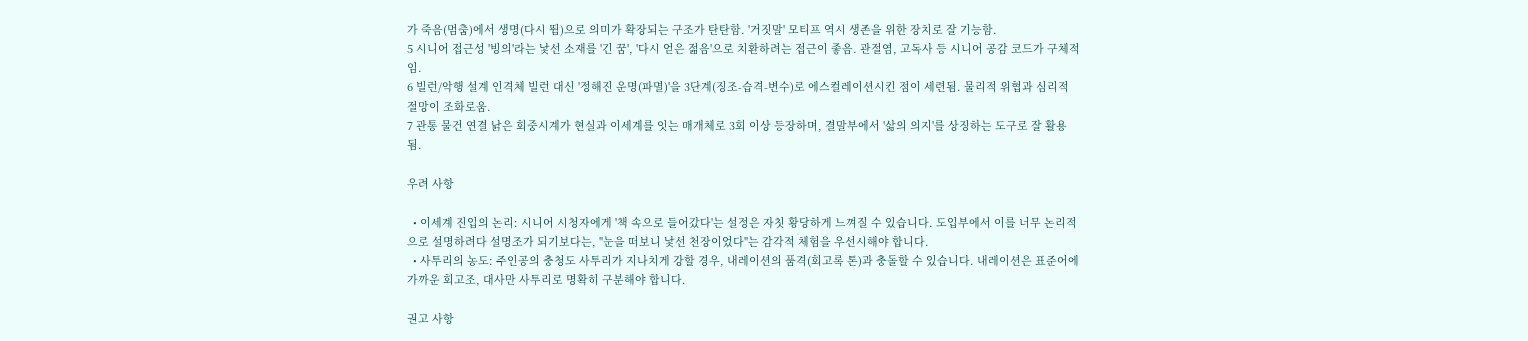가 죽음(멈춤)에서 생명(다시 뜀)으로 의미가 확장되는 구조가 탄탄함. '거짓말' 모티프 역시 생존을 위한 장치로 잘 기능함.
5 시니어 접근성 '빙의'라는 낯선 소재를 '긴 꿈', '다시 얻은 젊음'으로 치환하려는 접근이 좋음. 관절염, 고독사 등 시니어 공감 코드가 구체적임.
6 빌런/악행 설계 인격체 빌런 대신 '정해진 운명(파멸)'을 3단계(징조-습격-변수)로 에스컬레이션시킨 점이 세련됨. 물리적 위협과 심리적 절망이 조화로움.
7 관통 물건 연결 낡은 회중시계가 현실과 이세계를 잇는 매개체로 3회 이상 등장하며, 결말부에서 '삶의 의지'를 상징하는 도구로 잘 활용됨.

우려 사항

  • 이세계 진입의 논리: 시니어 시청자에게 '책 속으로 들어갔다'는 설정은 자칫 황당하게 느껴질 수 있습니다. 도입부에서 이를 너무 논리적으로 설명하려다 설명조가 되기보다는, "눈을 떠보니 낯선 천장이었다"는 감각적 체험을 우선시해야 합니다.
  • 사투리의 농도: 주인공의 충청도 사투리가 지나치게 강할 경우, 내레이션의 품격(회고록 톤)과 충돌할 수 있습니다. 내레이션은 표준어에 가까운 회고조, 대사만 사투리로 명확히 구분해야 합니다.

권고 사항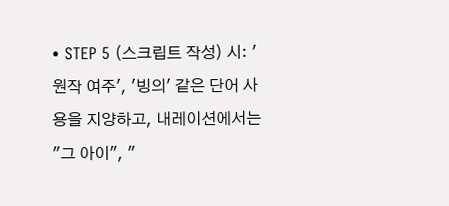• STEP 5 (스크립트 작성) 시: '원작 여주', '빙의' 같은 단어 사용을 지양하고, 내레이션에서는 "그 아이", "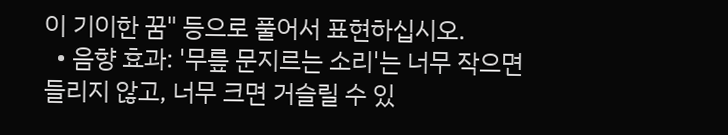이 기이한 꿈" 등으로 풀어서 표현하십시오.
  • 음향 효과: '무릎 문지르는 소리'는 너무 작으면 들리지 않고, 너무 크면 거슬릴 수 있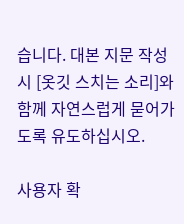습니다. 대본 지문 작성 시 [옷깃 스치는 소리]와 함께 자연스럽게 묻어가도록 유도하십시오.

사용자 확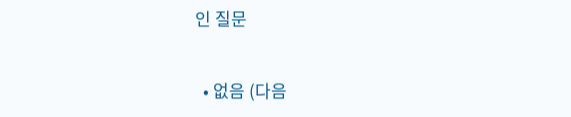인 질문

  • 없음 (다음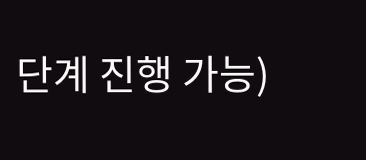단계 진행 가능)